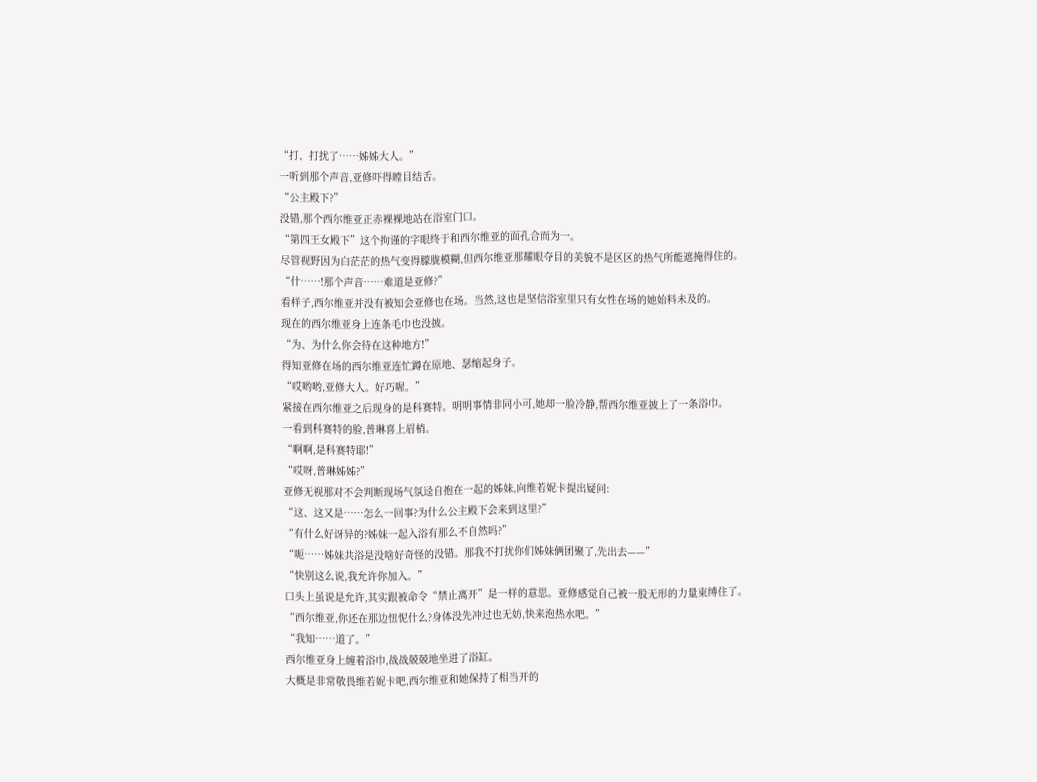“打、打扰了……姊姊大人。”
一听到那个声音,亚修吓得瞠目结舌。
“公主殿下?”
没错,那个西尔维亚正赤裸裸地站在浴室门口。
“第四王女殿下”这个拘谨的字眼终于和西尔维亚的面孔合而为一。
尽管视野因为白茫茫的热气变得朦胧模糊,但西尔维亚那耀眼夺目的美貌不是区区的热气所能遮掩得住的。
“什……!那个声音……难道是亚修?”
看样子,西尔维亚并没有被知会亚修也在场。当然,这也是坚信浴室里只有女性在场的她始料未及的。
现在的西尔维亚身上连条毛巾也没披。
“为、为什么你会待在这种地方!”
得知亚修在场的西尔维亚连忙蹲在原地、瑟缩起身子。
“哎哟哟,亚修大人。好巧喔。”
紧接在西尔维亚之后现身的是科赛特。明明事情非同小可,她却一脸冷静,帮西尔维亚披上了一条浴巾。
一看到科赛特的脸,普琳喜上眉梢。
“啊啊,是科赛特耶!”
“哎呀,普琳姊姊?”
亚修无视那对不会判断现场气氛迳自抱在一起的姊妹,向维若妮卡提出疑问:
“这、这又是……怎么一回事?为什么公主殿下会来到这里?”
“有什么好讶异的?姊妹一起入浴有那么不自然吗?”
“呃……姊妹共浴是没啥好奇怪的没错。那我不打扰你们姊妹俩团聚了,先出去——”
“快别这么说,我允许你加入。”
口头上虽说是允许,其实跟被命令“禁止离开”是一样的意思。亚修感觉自己被一股无形的力量束缚住了。
“西尔维亚,你还在那边忸怩什么?身体没先冲过也无妨,快来泡热水吧。”
“我知……道了。”
西尔维亚身上缠着浴巾,战战兢兢地坐进了浴缸。
大概是非常敬畏维若妮卡吧,西尔维亚和她保持了相当开的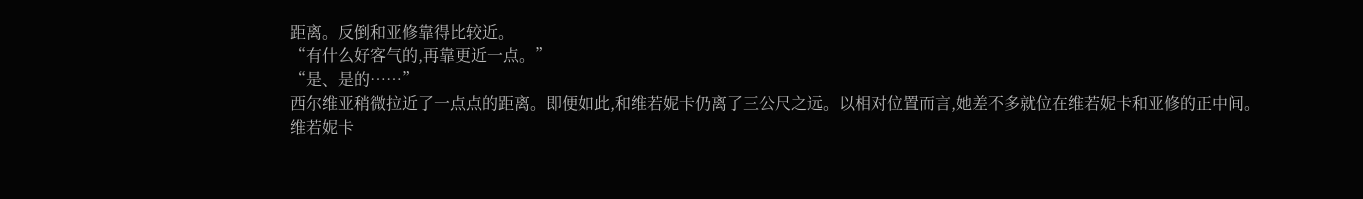距离。反倒和亚修靠得比较近。
“有什么好客气的,再靠更近一点。”
“是、是的……”
西尔维亚稍微拉近了一点点的距离。即便如此,和维若妮卡仍离了三公尺之远。以相对位置而言,她差不多就位在维若妮卡和亚修的正中间。
维若妮卡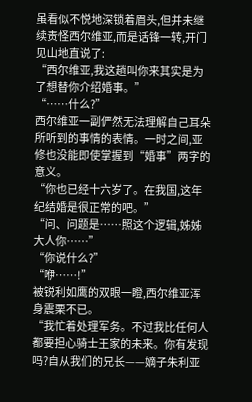虽看似不悦地深锁着眉头,但并未继续责怪西尔维亚,而是话锋一转,开门见山地直说了:
“西尔维亚,我这趟叫你来其实是为了想替你介绍婚事。”
“……什么?”
西尔维亚一副俨然无法理解自己耳朵所听到的事情的表情。一时之间,亚修也没能即使掌握到“婚事”两字的意义。
“你也已经十六岁了。在我国,这年纪结婚是很正常的吧。”
“问、问题是……照这个逻辑,姊姊大人你……”
“你说什么?”
“咿……!”
被锐利如鹰的双眼一瞪,西尔维亚浑身震栗不已。
“我忙着处理军务。不过我比任何人都要担心骑士王家的未来。你有发现吗?自从我们的兄长——嫡子朱利亚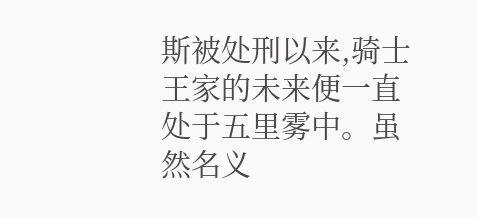斯被处刑以来,骑士王家的未来便一直处于五里雾中。虽然名义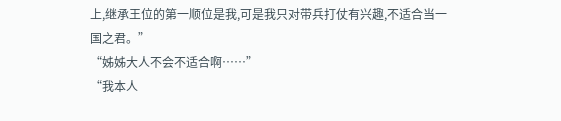上,继承王位的第一顺位是我,可是我只对带兵打仗有兴趣,不适合当一国之君。”
“姊姊大人不会不适合啊……”
“我本人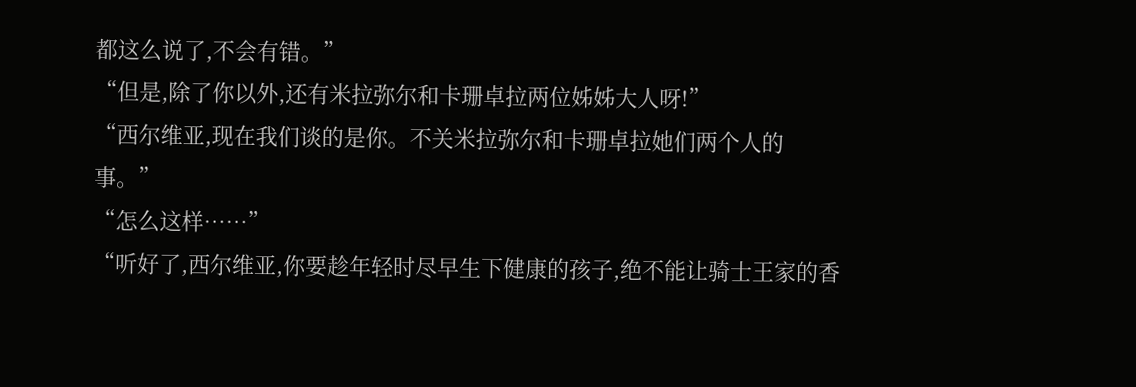都这么说了,不会有错。”
“但是,除了你以外,还有米拉弥尔和卡珊卓拉两位姊姊大人呀!”
“西尔维亚,现在我们谈的是你。不关米拉弥尔和卡珊卓拉她们两个人的事。”
“怎么这样……”
“听好了,西尔维亚,你要趁年轻时尽早生下健康的孩子,绝不能让骑士王家的香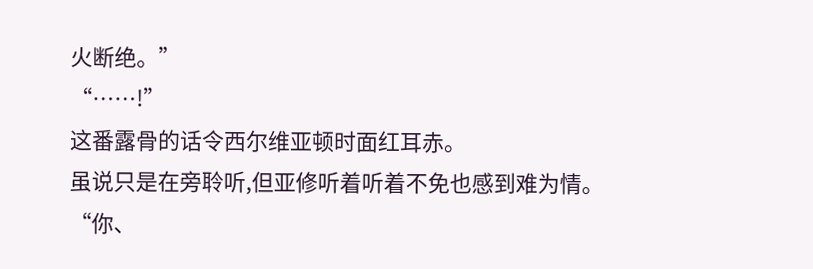火断绝。”
“……!”
这番露骨的话令西尔维亚顿时面红耳赤。
虽说只是在旁聆听,但亚修听着听着不免也感到难为情。
“你、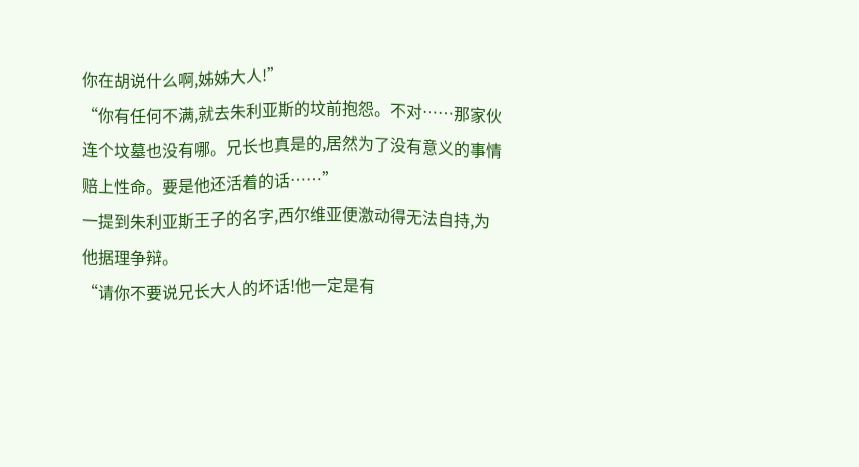你在胡说什么啊,姊姊大人!”
“你有任何不满,就去朱利亚斯的坟前抱怨。不对……那家伙连个坟墓也没有哪。兄长也真是的,居然为了没有意义的事情赔上性命。要是他还活着的话……”
一提到朱利亚斯王子的名字,西尔维亚便激动得无法自持,为他据理争辩。
“请你不要说兄长大人的坏话!他一定是有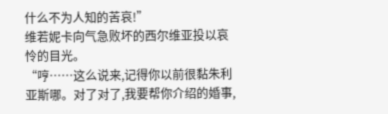什么不为人知的苦哀!”
维若妮卡向气急败坏的西尔维亚投以哀怜的目光。
“哼……这么说来,记得你以前很黏朱利亚斯哪。对了对了,我要帮你介绍的婚事,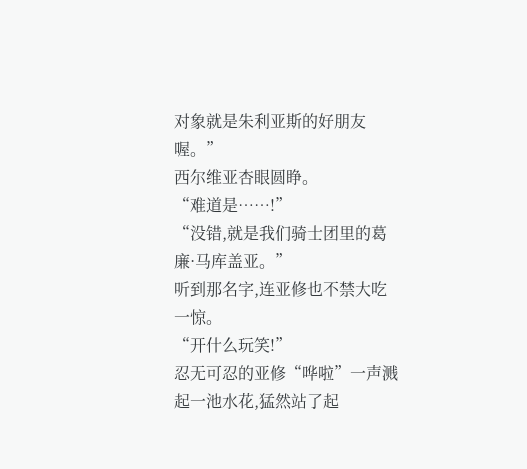对象就是朱利亚斯的好朋友喔。”
西尔维亚杏眼圆睁。
“难道是……!”
“没错,就是我们骑士团里的葛廉·马库盖亚。”
听到那名字,连亚修也不禁大吃一惊。
“开什么玩笑!”
忍无可忍的亚修“哗啦”一声溅起一池水花,猛然站了起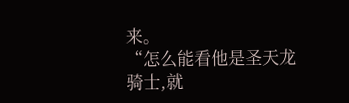来。
“怎么能看他是圣天龙骑士,就